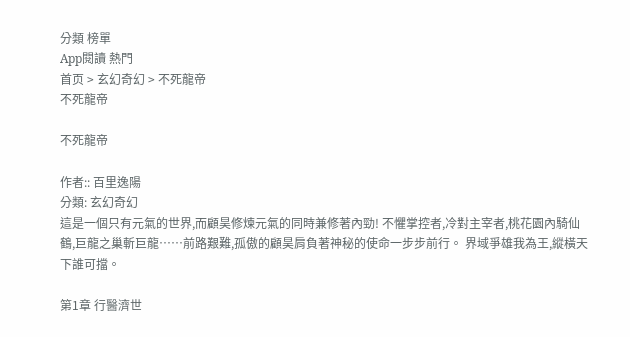分類 榜單
App閱讀 熱門
首页 > 玄幻奇幻 > 不死龍帝
不死龍帝

不死龍帝

作者:: 百里逸陽
分類: 玄幻奇幻
這是一個只有元氣的世界,而顧昊修煉元氣的同時兼修著內勁! 不懼掌控者,冷對主宰者,桃花園內騎仙鶴,巨龍之巢斬巨龍……前路艱難,孤傲的顧昊肩負著神秘的使命一步步前行。 界域爭雄我為王,縱橫天下誰可擋。

第1章 行醫濟世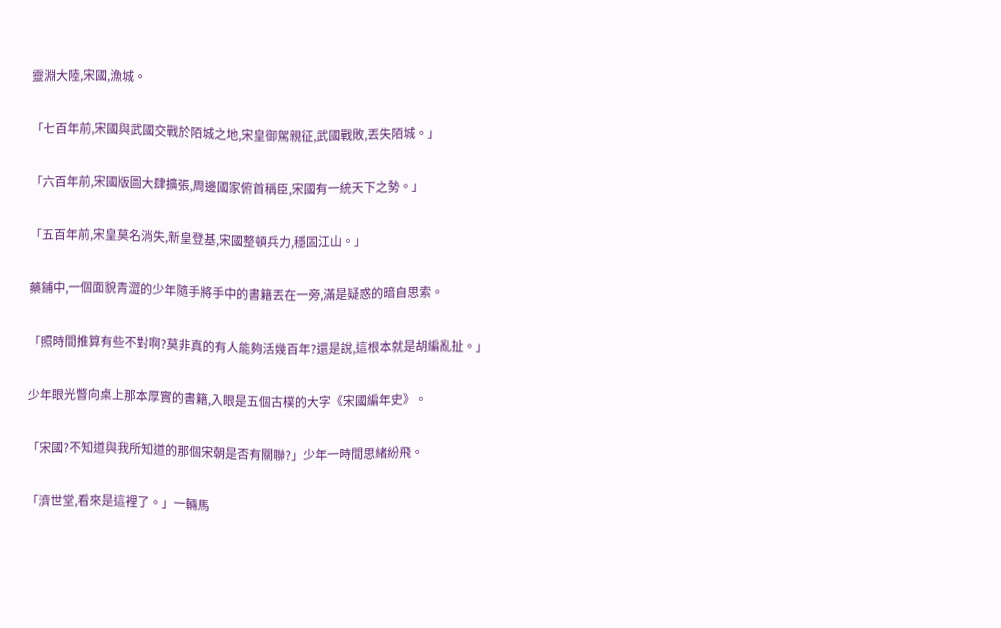靈淵大陸,宋國,漁城。

「七百年前,宋國與武國交戰於陌城之地,宋皇御駕親征,武國戰敗,丟失陌城。」

「六百年前,宋國版圖大肆擴張,周邊國家俯首稱臣,宋國有一統天下之勢。」

「五百年前,宋皇莫名消失,新皇登基,宋國整頓兵力,穩固江山。」

藥鋪中,一個面貌青澀的少年隨手將手中的書籍丟在一旁,滿是疑惑的暗自思索。

「照時間推算有些不對啊?莫非真的有人能夠活幾百年?還是說,這根本就是胡編亂扯。」

少年眼光瞥向桌上那本厚實的書籍,入眼是五個古樸的大字《宋國編年史》。

「宋國?不知道與我所知道的那個宋朝是否有關聯?」少年一時間思緒紛飛。

「濟世堂,看來是這裡了。」一輛馬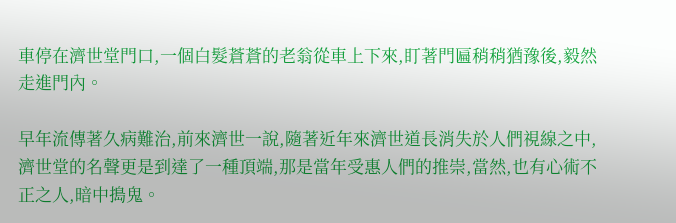車停在濟世堂門口,一個白髮蒼蒼的老翁從車上下來,盯著門匾稍稍猶豫後,毅然走進門內。

早年流傳著久病難治,前來濟世一說,隨著近年來濟世道長消失於人們視線之中,濟世堂的名聲更是到達了一種頂端,那是當年受惠人們的推崇,當然,也有心術不正之人,暗中搗鬼。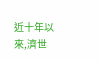近十年以來,濟世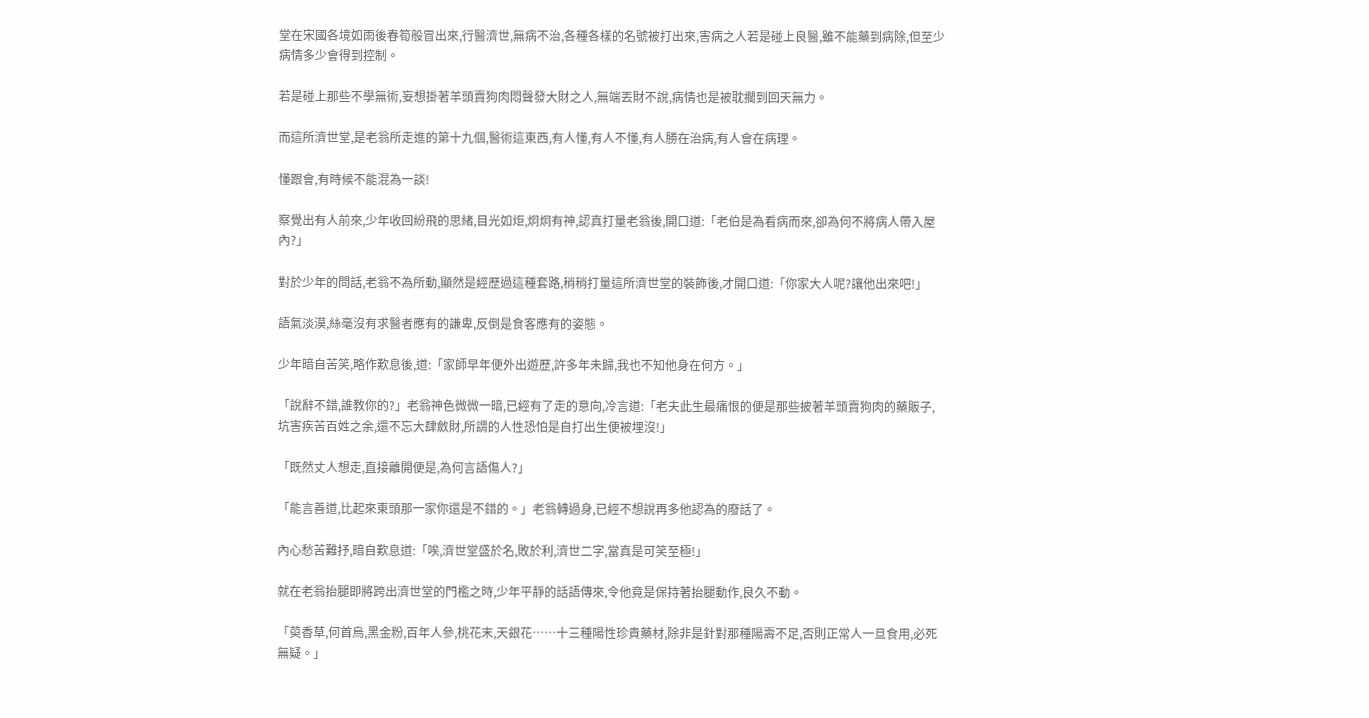堂在宋國各境如雨後春筍般冒出來,行醫濟世,無病不治,各種各樣的名號被打出來,害病之人若是碰上良醫,雖不能藥到病除,但至少病情多少會得到控制。

若是碰上那些不學無術,妄想掛著羊頭賣狗肉悶聲發大財之人,無端丟財不說,病情也是被耽擱到回天無力。

而這所濟世堂,是老翁所走進的第十九個,醫術這東西,有人懂,有人不懂,有人勝在治病,有人會在病理。

懂跟會,有時候不能混為一談!

察覺出有人前來,少年收回紛飛的思緒,目光如炬,炯炯有神,認真打量老翁後,開口道:「老伯是為看病而來,卻為何不將病人帶入屋內?」

對於少年的問話,老翁不為所動,顯然是經歷過這種套路,稍稍打量這所濟世堂的裝飾後,才開口道:「你家大人呢?讓他出來吧!」

語氣淡漠,絲毫沒有求醫者應有的謙卑,反倒是食客應有的姿態。

少年暗自苦笑,略作歎息後,道:「家師早年便外出遊歷,許多年未歸,我也不知他身在何方。」

「說辭不錯,誰教你的?」老翁神色微微一暗,已經有了走的意向,冷言道:「老夫此生最痛恨的便是那些披著羊頭賣狗肉的藥販子,坑害疾苦百姓之余,還不忘大肆斂財,所謂的人性恐怕是自打出生便被埋沒!」

「既然丈人想走,直接離開便是,為何言語傷人?」

「能言善道,比起來東頭那一家你還是不錯的。」老翁轉過身,已經不想說再多他認為的廢話了。

內心愁苦難抒,暗自歎息道:「唉,濟世堂盛於名,敗於利,濟世二字,當真是可笑至極!」

就在老翁抬腿即將跨出濟世堂的門檻之時,少年平靜的話語傳來,令他竟是保持著抬腿動作,良久不動。

「萸香草,何首烏,黑金粉,百年人參,桃花末,天銀花……十三種陽性珍貴藥材,除非是針對那種陽壽不足,否則正常人一旦食用,必死無疑。」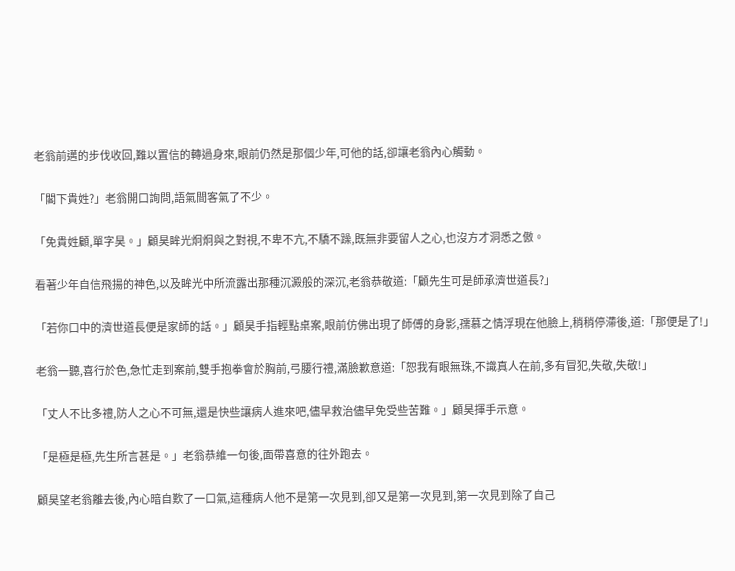老翁前邁的步伐收回,難以置信的轉過身來,眼前仍然是那個少年,可他的話,卻讓老翁內心觸動。

「閣下貴姓?」老翁開口詢問,語氣間客氣了不少。

「免貴姓顧,單字昊。」顧昊眸光炯炯與之對視,不卑不亢,不驕不躁,既無非要留人之心,也沒方才洞悉之傲。

看著少年自信飛揚的神色,以及眸光中所流露出那種沉澱般的深沉,老翁恭敬道:「顧先生可是師承濟世道長?」

「若你口中的濟世道長便是家師的話。」顧昊手指輕點桌案,眼前仿佛出現了師傅的身影,孺慕之情浮現在他臉上,稍稍停滯後,道:「那便是了!」

老翁一聽,喜行於色,急忙走到案前,雙手抱拳會於胸前,弓腰行禮,滿臉歉意道:「恕我有眼無珠,不識真人在前,多有冒犯,失敬,失敬!」

「丈人不比多禮,防人之心不可無,還是快些讓病人進來吧,儘早救治儘早免受些苦難。」顧昊揮手示意。

「是極是極,先生所言甚是。」老翁恭維一句後,面帶喜意的往外跑去。

顧昊望老翁離去後,內心暗自歎了一口氣,這種病人他不是第一次見到,卻又是第一次見到,第一次見到除了自己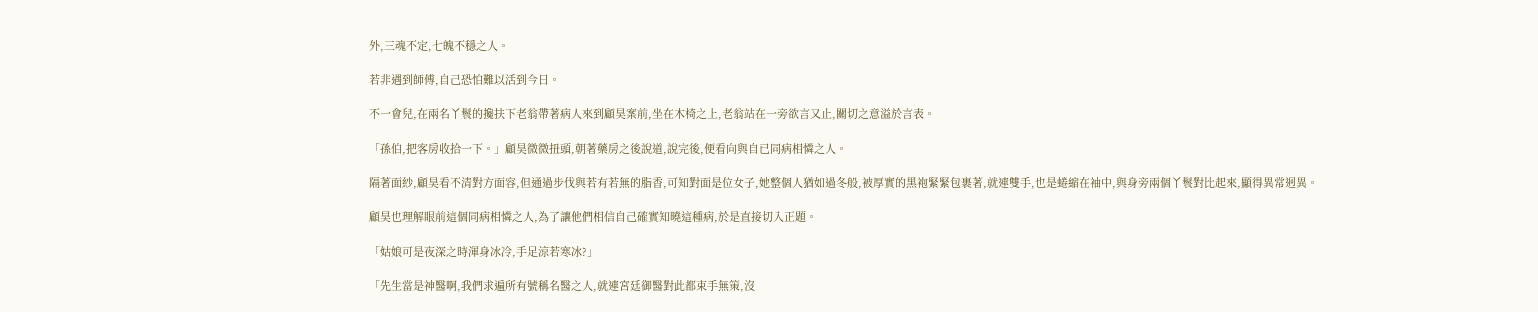外,三魂不定,七魄不穩之人。

若非遇到師傅,自己恐怕難以活到今日。

不一會兒,在兩名丫鬟的攙扶下老翁帶著病人來到顧昊案前,坐在木椅之上,老翁站在一旁欲言又止,關切之意溢於言表。

「孫伯,把客房收拾一下。」顧昊微微扭頭,朝著藥房之後說道,說完後,便看向與自已同病相憐之人。

隔著面紗,顧昊看不清對方面容,但通過步伐與若有若無的脂香,可知對面是位女子,她整個人猶如過冬般,被厚實的黑袍緊緊包裹著,就連雙手,也是蜷縮在袖中,與身旁兩個丫鬟對比起來,顯得異常迥異。

顧昊也理解眼前這個同病相憐之人,為了讓他們相信自己確實知曉這種病,於是直接切入正題。

「姑娘可是夜深之時渾身冰冷,手足涼若寒冰?」

「先生當是神醫啊,我們求遍所有號稱名醫之人,就連宮廷御醫對此都束手無策,沒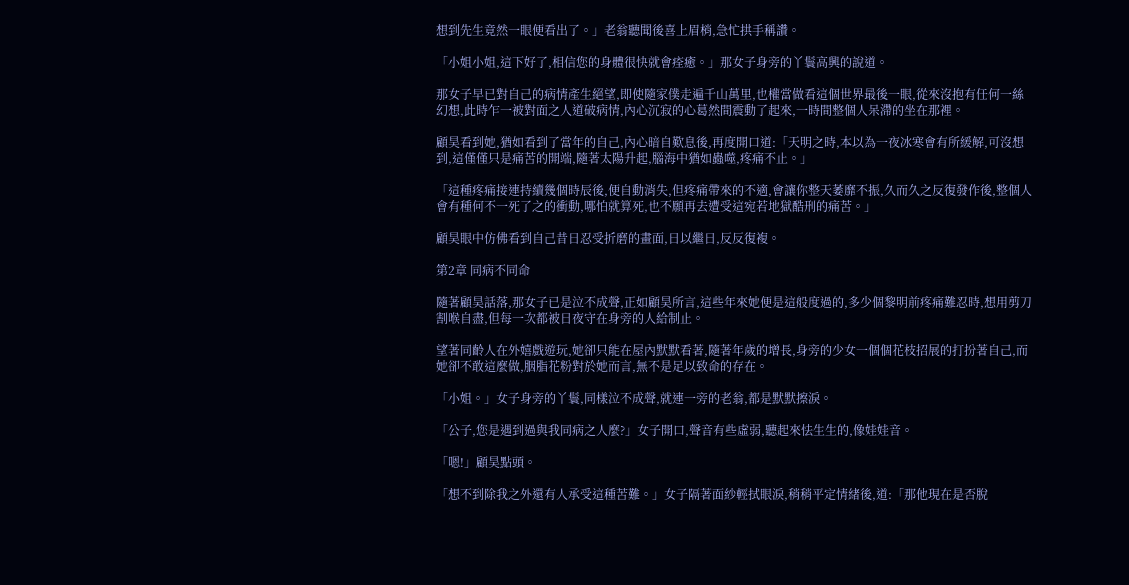想到先生竟然一眼便看出了。」老翁聽聞後喜上眉梢,急忙拱手稱讚。

「小姐小姐,這下好了,相信您的身體很快就會痊癒。」那女子身旁的丫鬟高興的說道。

那女子早已對自己的病情產生絕望,即使隨家僕走遍千山萬里,也權當做看這個世界最後一眼,從來沒抱有任何一絲幻想,此時乍一被對面之人道破病情,內心沉寂的心葛然間震動了起來,一時間整個人呆滯的坐在那裡。

顧昊看到她,猶如看到了當年的自己,內心暗自歎息後,再度開口道:「天明之時,本以為一夜冰寒會有所緩解,可沒想到,這僅僅只是痛苦的開端,隨著太陽升起,腦海中猶如蟲噬,疼痛不止。」

「這種疼痛接連持續幾個時辰後,便自動消失,但疼痛帶來的不適,會讓你整天萎靡不振,久而久之反復發作後,整個人會有種何不一死了之的衝動,哪怕就算死,也不願再去遭受這宛若地獄酷刑的痛苦。」

顧昊眼中仿佛看到自己昔日忍受折磨的畫面,日以繼日,反反復複。

第2章 同病不同命

隨著顧昊話落,那女子已是泣不成聲,正如顧昊所言,這些年來她便是這般度過的,多少個黎明前疼痛難忍時,想用剪刀割喉自盡,但每一次都被日夜守在身旁的人給制止。

望著同齡人在外嬉戲遊玩,她卻只能在屋內默默看著,隨著年歲的增長,身旁的少女一個個花枝招展的打扮著自己,而她卻不敢這麼做,胭脂花粉對於她而言,無不是足以致命的存在。

「小姐。」女子身旁的丫鬟,同樣泣不成聲,就連一旁的老翁,都是默默擦淚。

「公子,您是遇到過與我同病之人麼?」女子開口,聲音有些虛弱,聽起來怯生生的,像娃娃音。

「嗯!」顧昊點頭。

「想不到除我之外還有人承受這種苦難。」女子隔著面紗輕拭眼淚,稍稍平定情緒後,道:「那他現在是否脫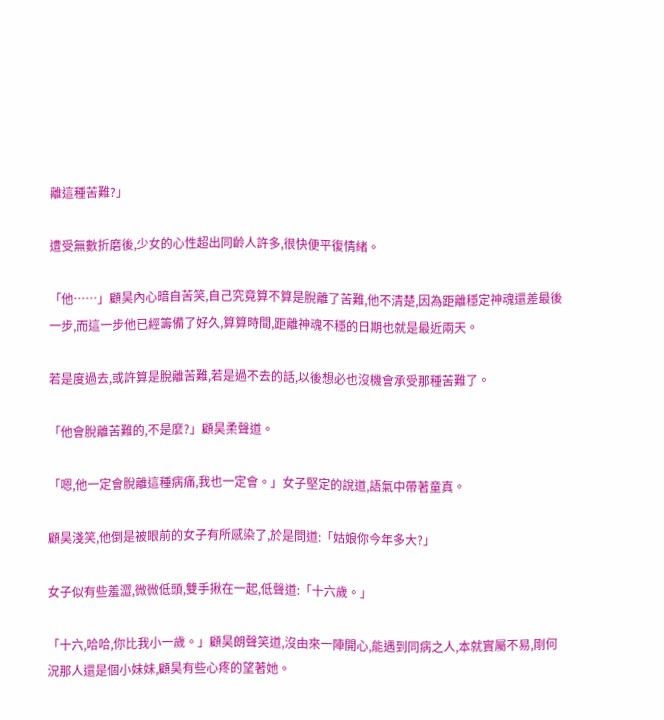離這種苦難?」

遭受無數折磨後,少女的心性超出同齡人許多,很快便平復情緒。

「他……」顧昊內心暗自苦笑,自己究竟算不算是脫離了苦難,他不清楚,因為距離穩定神魂還差最後一步,而這一步他已經籌備了好久,算算時間,距離神魂不穩的日期也就是最近兩天。

若是度過去,或許算是脫離苦難,若是過不去的話,以後想必也沒機會承受那種苦難了。

「他會脫離苦難的,不是麼?」顧昊柔聲道。

「嗯,他一定會脫離這種病痛,我也一定會。」女子堅定的說道,語氣中帶著童真。

顧昊淺笑,他倒是被眼前的女子有所感染了,於是問道:「姑娘你今年多大?」

女子似有些羞澀,微微低頭,雙手揪在一起,低聲道:「十六歲。」

「十六,哈哈,你比我小一歲。」顧昊朗聲笑道,沒由來一陣開心,能遇到同病之人,本就實屬不易,剛何況那人還是個小妹妹,顧昊有些心疼的望著她。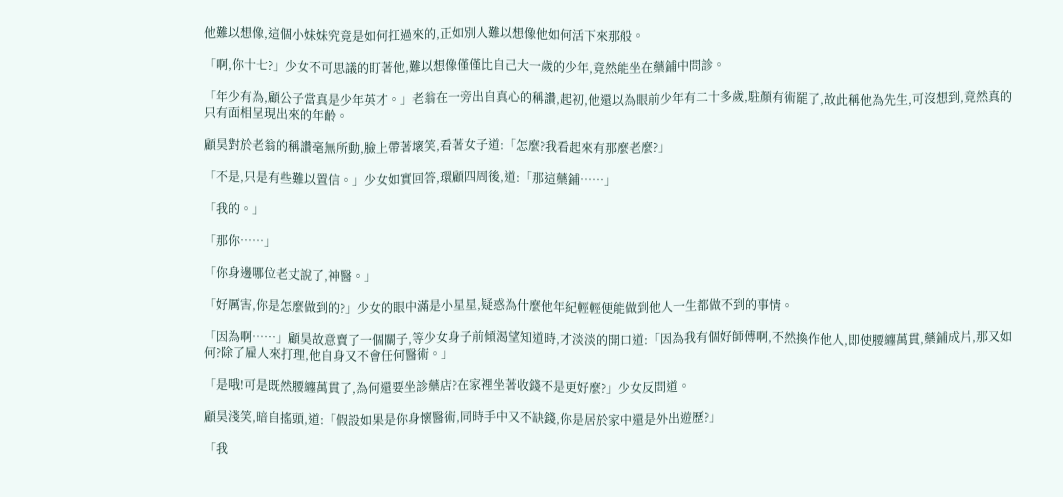他難以想像,這個小妹妹究竟是如何扛過來的,正如別人難以想像他如何活下來那般。

「啊,你十七?」少女不可思議的盯著他,難以想像僅僅比自己大一歲的少年,竟然能坐在藥鋪中問診。

「年少有為,顧公子當真是少年英才。」老翁在一旁出自真心的稱讚,起初,他還以為眼前少年有二十多歲,駐顏有術罷了,故此稱他為先生,可沒想到,竟然真的只有面相呈現出來的年齡。

顧昊對於老翁的稱讚毫無所動,臉上帶著壞笑,看著女子道:「怎麼?我看起來有那麼老麼?」

「不是,只是有些難以置信。」少女如實回答,環顧四周後,道:「那這藥鋪……」

「我的。」

「那你……」

「你身邊哪位老丈說了,神醫。」

「好厲害,你是怎麼做到的?」少女的眼中滿是小星星,疑惑為什麼他年紀輕輕便能做到他人一生都做不到的事情。

「因為啊……」顧昊故意賣了一個關子,等少女身子前傾渴望知道時,才淡淡的開口道:「因為我有個好師傅啊,不然換作他人,即使腰纏萬貫,藥鋪成片,那又如何?除了雇人來打理,他自身又不會任何醫術。」

「是哦!可是既然腰纏萬貫了,為何還要坐診藥店?在家裡坐著收錢不是更好麼?」少女反問道。

顧昊淺笑,暗自搖頭,道:「假設如果是你身懷醫術,同時手中又不缺錢,你是居於家中還是外出遊歷?」

「我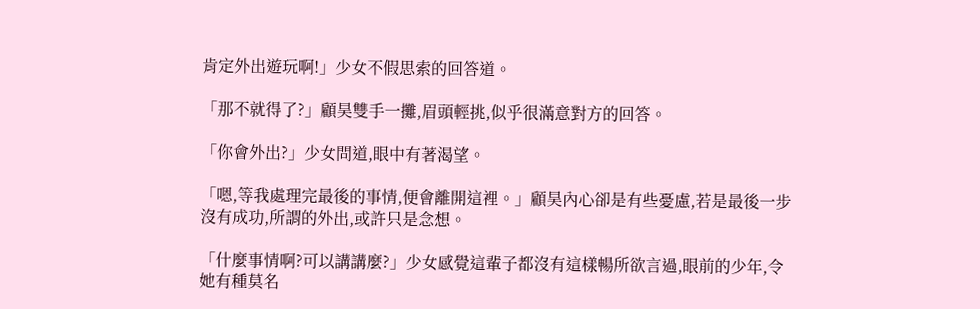肯定外出遊玩啊!」少女不假思索的回答道。

「那不就得了?」顧昊雙手一攤,眉頭輕挑,似乎很滿意對方的回答。

「你會外出?」少女問道,眼中有著渴望。

「嗯,等我處理完最後的事情,便會離開這裡。」顧昊內心卻是有些憂慮,若是最後一步沒有成功,所謂的外出,或許只是念想。

「什麼事情啊?可以講講麼?」少女感覺這輩子都沒有這樣暢所欲言過,眼前的少年,令她有種莫名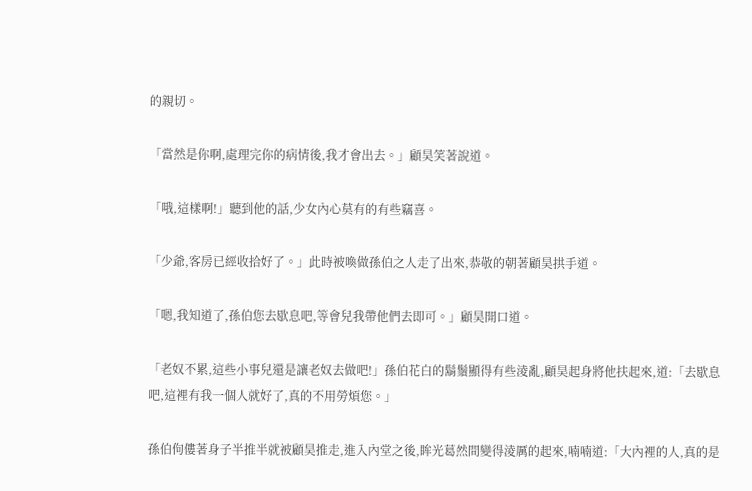的親切。

「當然是你啊,處理完你的病情後,我才會出去。」顧昊笑著說道。

「哦,這樣啊!」聽到他的話,少女內心莫有的有些竊喜。

「少爺,客房已經收拾好了。」此時被喚做孫伯之人走了出來,恭敬的朝著顧昊拱手道。

「嗯,我知道了,孫伯您去歇息吧,等會兒我帶他們去即可。」顧昊開口道。

「老奴不累,這些小事兒還是讓老奴去做吧!」孫伯花白的鬍鬚顯得有些淩亂,顧昊起身將他扶起來,道:「去歇息吧,這裡有我一個人就好了,真的不用勞煩您。」

孫伯佝僂著身子半推半就被顧昊推走,進入內堂之後,眸光葛然間變得淩厲的起來,喃喃道:「大內裡的人,真的是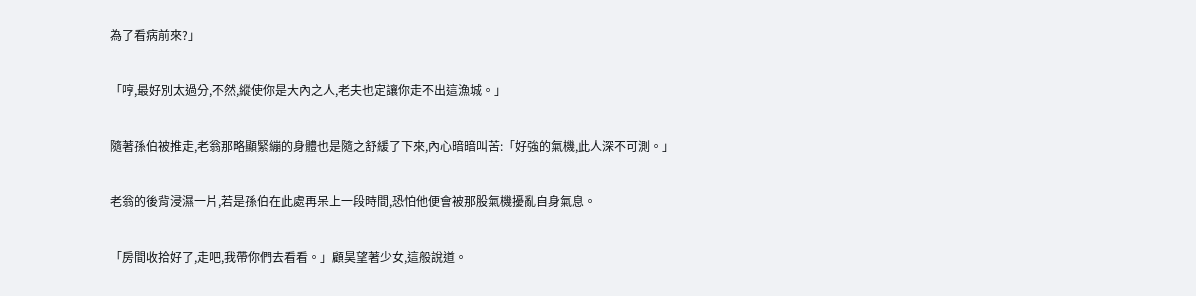為了看病前來?」

「哼,最好別太過分,不然,縱使你是大內之人,老夫也定讓你走不出這漁城。」

隨著孫伯被推走,老翁那略顯緊繃的身體也是隨之舒緩了下來,內心暗暗叫苦:「好強的氣機,此人深不可測。」

老翁的後背浸濕一片,若是孫伯在此處再呆上一段時間,恐怕他便會被那股氣機擾亂自身氣息。

「房間收拾好了,走吧,我帶你們去看看。」顧昊望著少女,這般說道。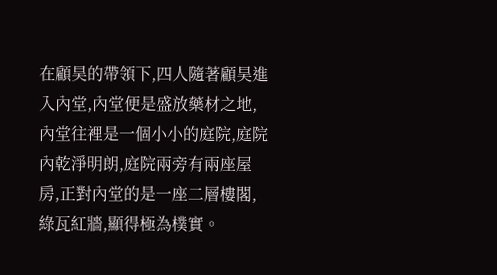在顧昊的帶領下,四人隨著顧昊進入內堂,內堂便是盛放藥材之地,內堂往裡是一個小小的庭院,庭院內乾淨明朗,庭院兩旁有兩座屋房,正對內堂的是一座二層樓閣,綠瓦紅牆,顯得極為樸實。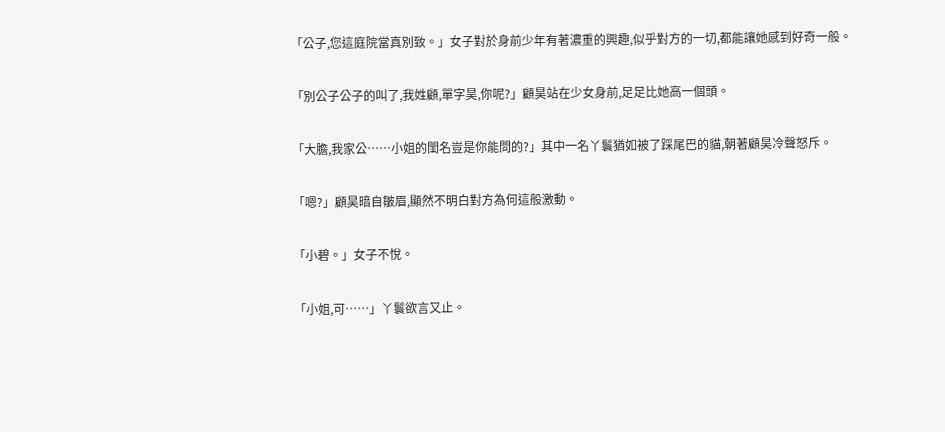「公子,您這庭院當真別致。」女子對於身前少年有著濃重的興趣,似乎對方的一切,都能讓她感到好奇一般。

「別公子公子的叫了,我姓顧,單字昊,你呢?」顧昊站在少女身前,足足比她高一個頭。

「大膽,我家公……小姐的閨名豈是你能問的?」其中一名丫鬟猶如被了踩尾巴的貓,朝著顧昊冷聲怒斥。

「嗯?」顧昊暗自皺眉,顯然不明白對方為何這般激動。

「小碧。」女子不悅。

「小姐,可……」丫鬟欲言又止。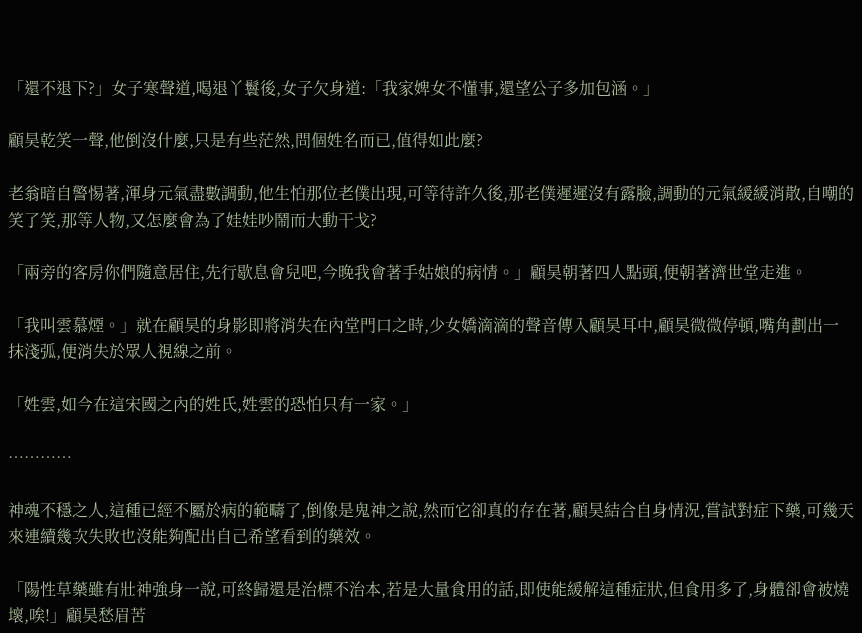「還不退下?」女子寒聲道,喝退丫鬟後,女子欠身道:「我家婢女不懂事,還望公子多加包涵。」

顧昊乾笑一聲,他倒沒什麼,只是有些茫然,問個姓名而已,值得如此麼?

老翁暗自警惕著,渾身元氣盡數調動,他生怕那位老僕出現,可等待許久後,那老僕遲遲沒有露臉,調動的元氣緩緩消散,自嘲的笑了笑,那等人物,又怎麼會為了娃娃吵鬧而大動干戈?

「兩旁的客房你們隨意居住,先行歇息會兒吧,今晚我會著手姑娘的病情。」顧昊朝著四人點頭,便朝著濟世堂走進。

「我叫雲慕煙。」就在顧昊的身影即將消失在內堂門口之時,少女嬌滴滴的聲音傳入顧昊耳中,顧昊微微停頓,嘴角劃出一抹淺弧,便消失於眾人視線之前。

「姓雲,如今在這宋國之內的姓氏,姓雲的恐怕只有一家。」

…………

神魂不穩之人,這種已經不屬於病的範疇了,倒像是鬼神之說,然而它卻真的存在著,顧昊結合自身情況,嘗試對症下藥,可幾天來連續幾次失敗也沒能夠配出自己希望看到的藥效。

「陽性草藥雖有壯神強身一說,可終歸還是治標不治本,若是大量食用的話,即使能緩解這種症狀,但食用多了,身體卻會被燒壞,唉!」顧昊愁眉苦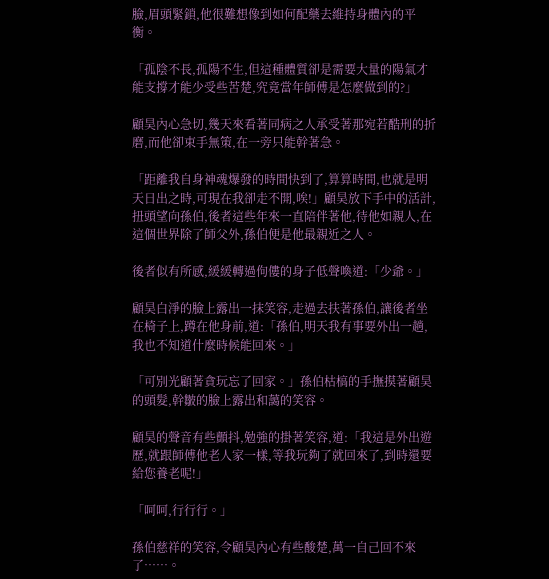臉,眉頭緊鎖,他很難想像到如何配藥去維持身體內的平衡。

「孤陰不長,孤陽不生,但這種體質卻是需要大量的陽氣才能支撐才能少受些苦楚,究竟當年師傅是怎麼做到的?」

顧昊內心急切,幾天來看著同病之人承受著那宛若酷刑的折磨,而他卻束手無策,在一旁只能幹著急。

「距離我自身神魂爆發的時間快到了,算算時間,也就是明天日出之時,可現在我卻走不開,唉!」顧昊放下手中的活計,扭頭望向孫伯,後者這些年來一直陪伴著他,待他如親人,在這個世界除了師父外,孫伯便是他最親近之人。

後者似有所感,緩緩轉過佝僂的身子低聲喚道:「少爺。」

顧昊白淨的臉上露出一抹笑容,走過去扶著孫伯,讓後者坐在椅子上,蹲在他身前,道:「孫伯,明天我有事要外出一趟,我也不知道什麼時候能回來。」

「可別光顧著貪玩忘了回家。」孫伯枯槁的手撫摸著顧昊的頭髮,幹皺的臉上露出和藹的笑容。

顧昊的聲音有些顫抖,勉強的掛著笑容,道:「我這是外出遊歷,就跟師傅他老人家一樣,等我玩夠了就回來了,到時還要給您養老呢!」

「呵呵,行行行。」

孫伯慈祥的笑容,令顧昊內心有些酸楚,萬一自己回不來了……。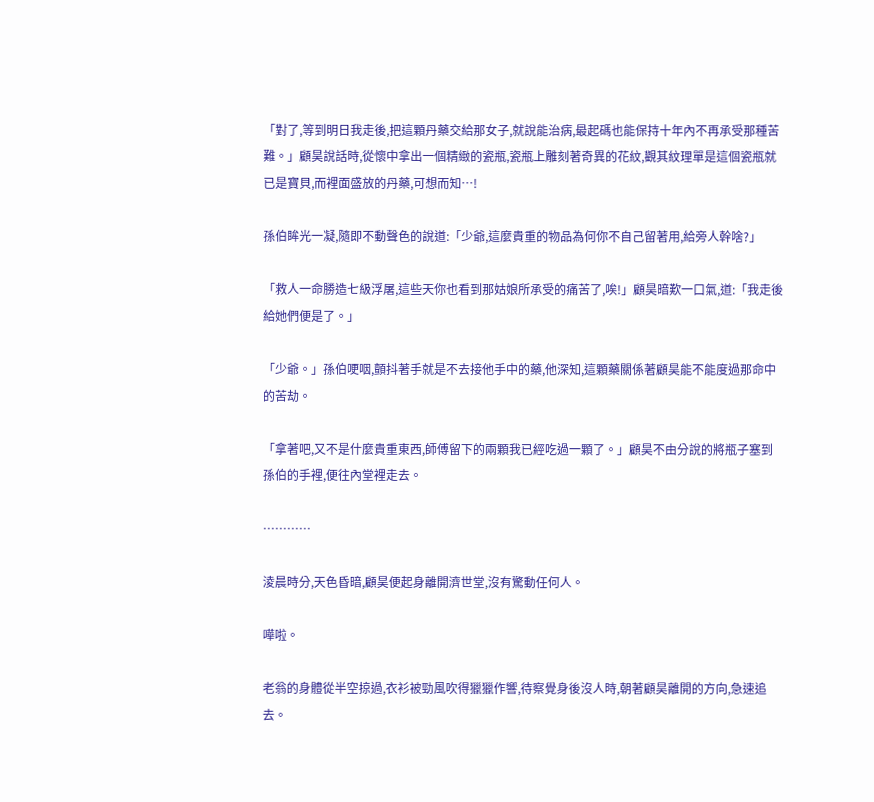「對了,等到明日我走後,把這顆丹藥交給那女子,就說能治病,最起碼也能保持十年內不再承受那種苦難。」顧昊說話時,從懷中拿出一個精緻的瓷瓶,瓷瓶上雕刻著奇異的花紋,觀其紋理單是這個瓷瓶就已是寶貝,而裡面盛放的丹藥,可想而知…!

孫伯眸光一凝,隨即不動聲色的說道:「少爺,這麼貴重的物品為何你不自己留著用,給旁人幹啥?」

「救人一命勝造七級浮屠,這些天你也看到那姑娘所承受的痛苦了,唉!」顧昊暗歎一口氣,道:「我走後給她們便是了。」

「少爺。」孫伯哽咽,顫抖著手就是不去接他手中的藥,他深知,這顆藥關係著顧昊能不能度過那命中的苦劫。

「拿著吧,又不是什麼貴重東西,師傅留下的兩顆我已經吃過一顆了。」顧昊不由分說的將瓶子塞到孫伯的手裡,便往內堂裡走去。

…………

淩晨時分,天色昏暗,顧昊便起身離開濟世堂,沒有驚動任何人。

嘩啦。

老翁的身體從半空掠過,衣衫被勁風吹得獵獵作響,待察覺身後沒人時,朝著顧昊離開的方向,急速追去。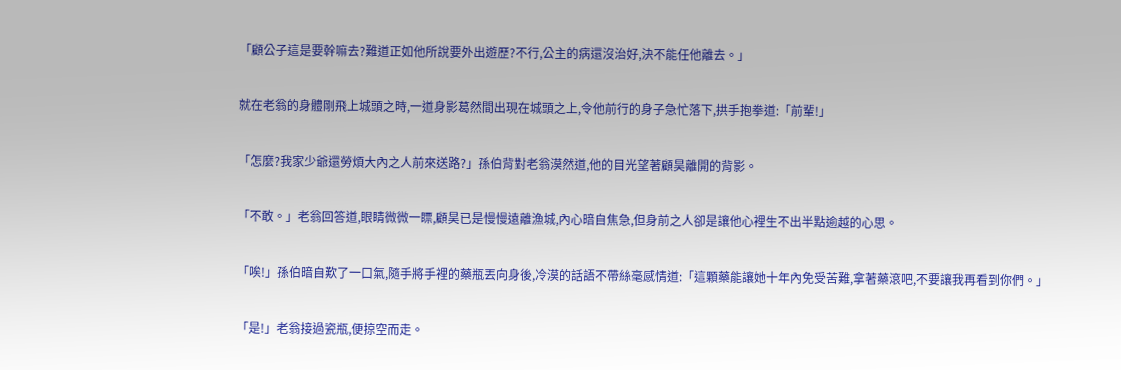「顧公子這是要幹嘛去?難道正如他所說要外出遊歷?不行,公主的病還沒治好,決不能任他離去。」

就在老翁的身體剛飛上城頭之時,一道身影葛然間出現在城頭之上,令他前行的身子急忙落下,拱手抱拳道:「前輩!」

「怎麼?我家少爺還勞煩大內之人前來送路?」孫伯背對老翁漠然道,他的目光望著顧昊離開的背影。

「不敢。」老翁回答道,眼睛微微一瞟,顧昊已是慢慢遠離漁城,內心暗自焦急,但身前之人卻是讓他心裡生不出半點逾越的心思。

「唉!」孫伯暗自歎了一口氣,隨手將手裡的藥瓶丟向身後,冷漠的話語不帶絲毫感情道:「這顆藥能讓她十年內免受苦難,拿著藥滾吧,不要讓我再看到你們。」

「是!」老翁接過瓷瓶,便掠空而走。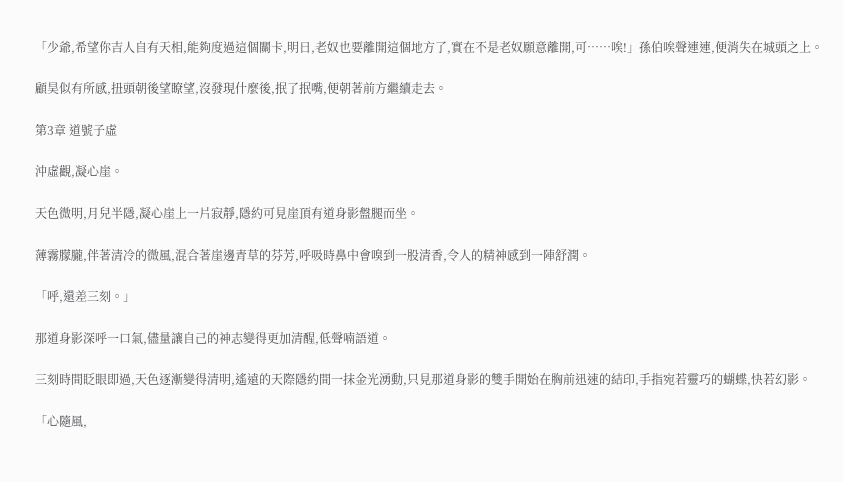「少爺,希望你吉人自有天相,能夠度過這個關卡,明日,老奴也要離開這個地方了,實在不是老奴願意離開,可……唉!」孫伯唉聲連連,便消失在城頭之上。

顧昊似有所感,扭頭朝後望瞭望,沒發現什麼後,抿了抿嘴,便朝著前方繼續走去。

第3章 道號子虛

沖虛觀,凝心崖。

天色微明,月兒半隱,凝心崖上一片寂靜,隱約可見崖頂有道身影盤腿而坐。

薄霧朦朧,伴著清冷的微風,混合著崖邊青草的芬芳,呼吸時鼻中會嗅到一股清香,令人的精神感到一陣舒潤。

「呼,還差三刻。」

那道身影深呼一口氣,儘量讓自己的神志變得更加清醒,低聲喃語道。

三刻時間眨眼即過,天色逐漸變得清明,遙遠的天際隱約間一抹金光湧動,只見那道身影的雙手開始在胸前迅速的結印,手指宛若靈巧的蝴蝶,快若幻影。

「心隨風,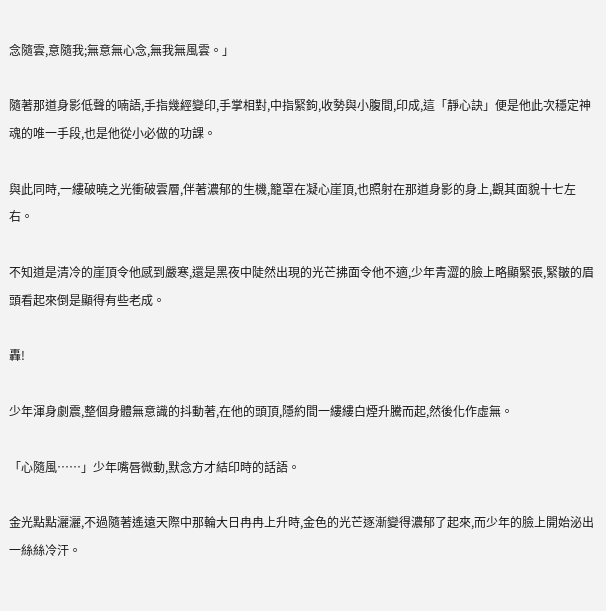念隨雲,意隨我;無意無心念,無我無風雲。」

隨著那道身影低聲的喃語,手指幾經變印,手掌相對,中指緊鉤,收勢與小腹間,印成,這「靜心訣」便是他此次穩定神魂的唯一手段,也是他從小必做的功課。

與此同時,一縷破曉之光衝破雲層,伴著濃郁的生機,籠罩在凝心崖頂,也照射在那道身影的身上,觀其面貌十七左右。

不知道是清冷的崖頂令他感到嚴寒,還是黑夜中陡然出現的光芒拂面令他不適,少年青澀的臉上略顯緊張,緊皺的眉頭看起來倒是顯得有些老成。

轟!

少年渾身劇震,整個身體無意識的抖動著,在他的頭頂,隱約間一縷縷白煙升騰而起,然後化作虛無。

「心隨風……」少年嘴唇微動,默念方才結印時的話語。

金光點點灑灑,不過隨著遙遠天際中那輪大日冉冉上升時,金色的光芒逐漸變得濃郁了起來,而少年的臉上開始泌出一絲絲冷汗。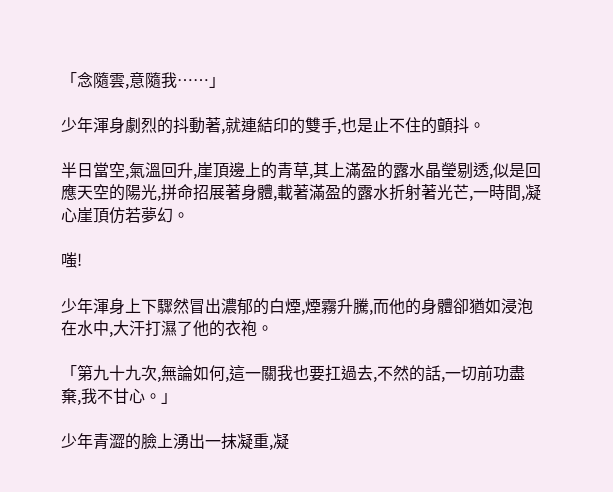「念隨雲,意隨我……」

少年渾身劇烈的抖動著,就連結印的雙手,也是止不住的顫抖。

半日當空,氣溫回升,崖頂邊上的青草,其上滿盈的露水晶瑩剔透,似是回應天空的陽光,拼命招展著身體,載著滿盈的露水折射著光芒,一時間,凝心崖頂仿若夢幻。

嗤!

少年渾身上下驟然冒出濃郁的白煙,煙霧升騰,而他的身體卻猶如浸泡在水中,大汗打濕了他的衣袍。

「第九十九次,無論如何,這一關我也要扛過去,不然的話,一切前功盡棄,我不甘心。」

少年青澀的臉上湧出一抹凝重,凝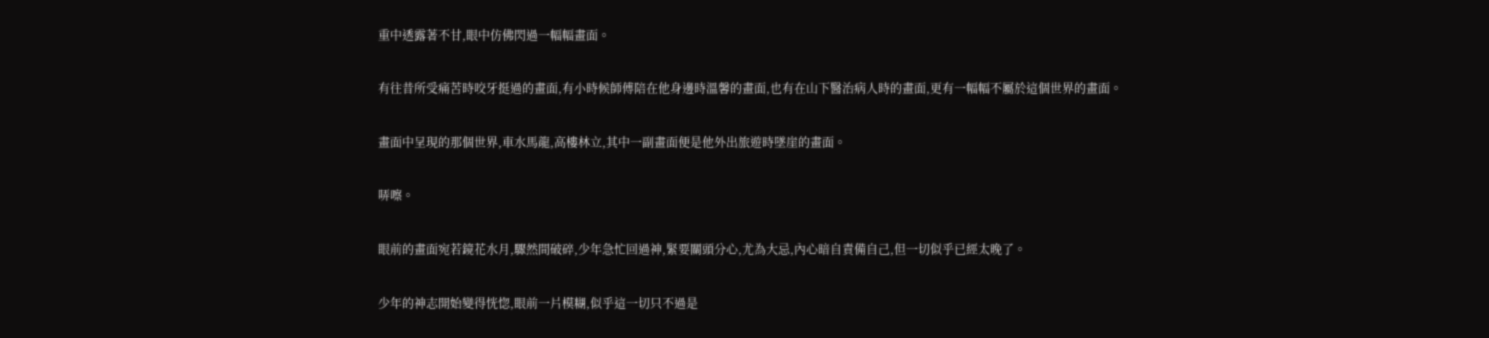重中透露著不甘,眼中仿佛閃過一幅幅畫面。

有往昔所受痛苦時咬牙挺過的畫面,有小時候師傅陪在他身邊時溫馨的畫面,也有在山下醫治病人時的畫面,更有一幅幅不屬於這個世界的畫面。

畫面中呈現的那個世界,車水馬龍,高樓林立,其中一副畫面便是他外出旅遊時墜崖的畫面。

哢嚓。

眼前的畫面宛若鏡花水月,驟然間破碎,少年急忙回過神,緊要關頭分心,尤為大忌,內心暗自責備自己,但一切似乎已經太晚了。

少年的神志開始變得恍惚,眼前一片模糊,似乎這一切只不過是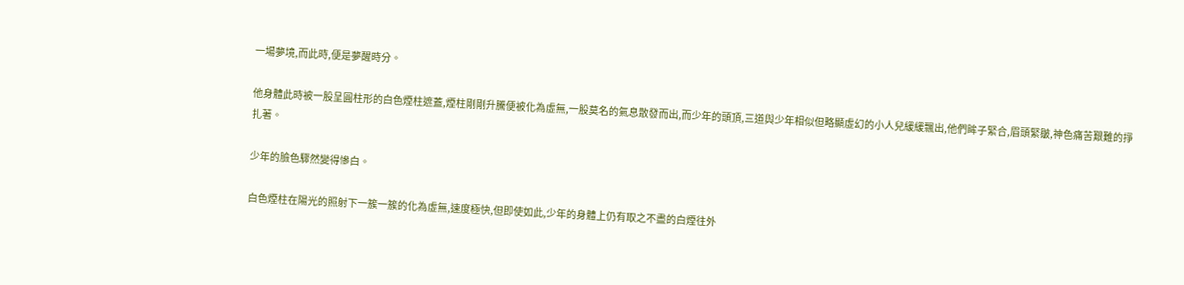一場夢境,而此時,便是夢醒時分。

他身體此時被一股呈圓柱形的白色煙柱遮蓋,煙柱剛剛升騰便被化為虛無,一股莫名的氣息散發而出,而少年的頭頂,三道與少年相似但略顯虛幻的小人兒緩緩飄出,他們眸子緊合,眉頭緊皺,神色痛苦艱難的掙扎著。

少年的臉色驟然變得慘白。

白色煙柱在陽光的照射下一簇一簇的化為虛無,速度極快,但即使如此,少年的身體上仍有取之不盡的白煙往外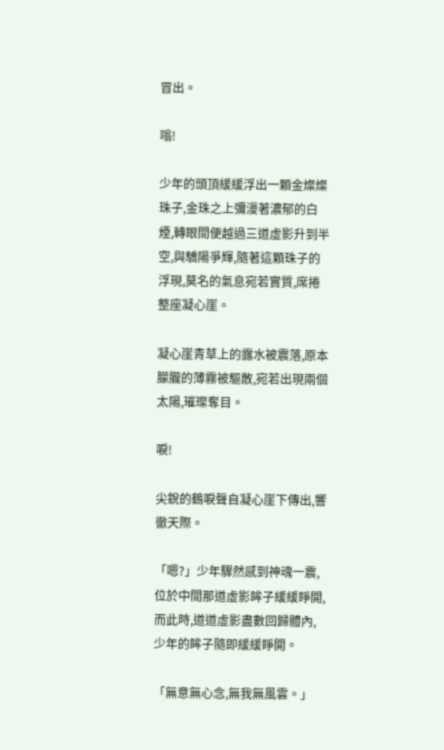冒出。

嗡!

少年的頭頂緩緩浮出一顆金燦燦珠子,金珠之上彌漫著濃郁的白煙,轉眼間便越過三道虛影升到半空,與驕陽爭輝,隨著這顆珠子的浮現,莫名的氣息宛若實質,席捲整座凝心崖。

凝心崖青草上的露水被震落,原本朦朧的薄霧被驅散,宛若出現兩個太陽,璀璨奪目。

唳!

尖銳的鶴唳聲自凝心崖下傳出,響徹天際。

「嗯?」少年驟然感到神魂一震,位於中間那道虛影眸子緩緩睜開,而此時,道道虛影盡數回歸體內,少年的眸子隨即緩緩睜開。

「無意無心念,無我無風雲。」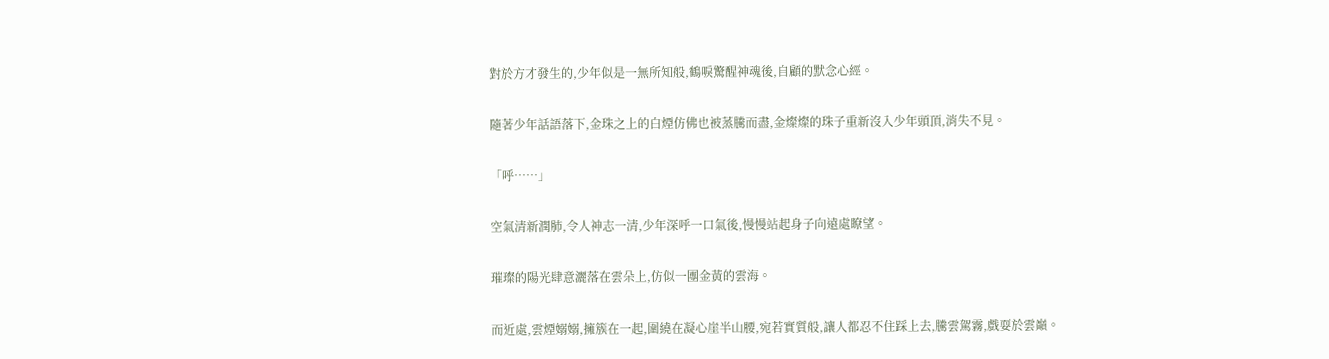對於方才發生的,少年似是一無所知般,鶴唳驚醒神魂後,自顧的默念心經。

隨著少年話語落下,金珠之上的白煙仿佛也被蒸騰而盡,金燦燦的珠子重新沒入少年頭頂,消失不見。

「呼……」

空氣清新潤肺,令人神志一清,少年深呼一口氣後,慢慢站起身子向遠處瞭望。

璀璨的陽光肆意灑落在雲朵上,仿似一團金黃的雲海。

而近處,雲煙嫋嫋,擁簇在一起,圍繞在凝心崖半山腰,宛若實質般,讓人都忍不住踩上去,騰雲駕霧,戲耍於雲巔。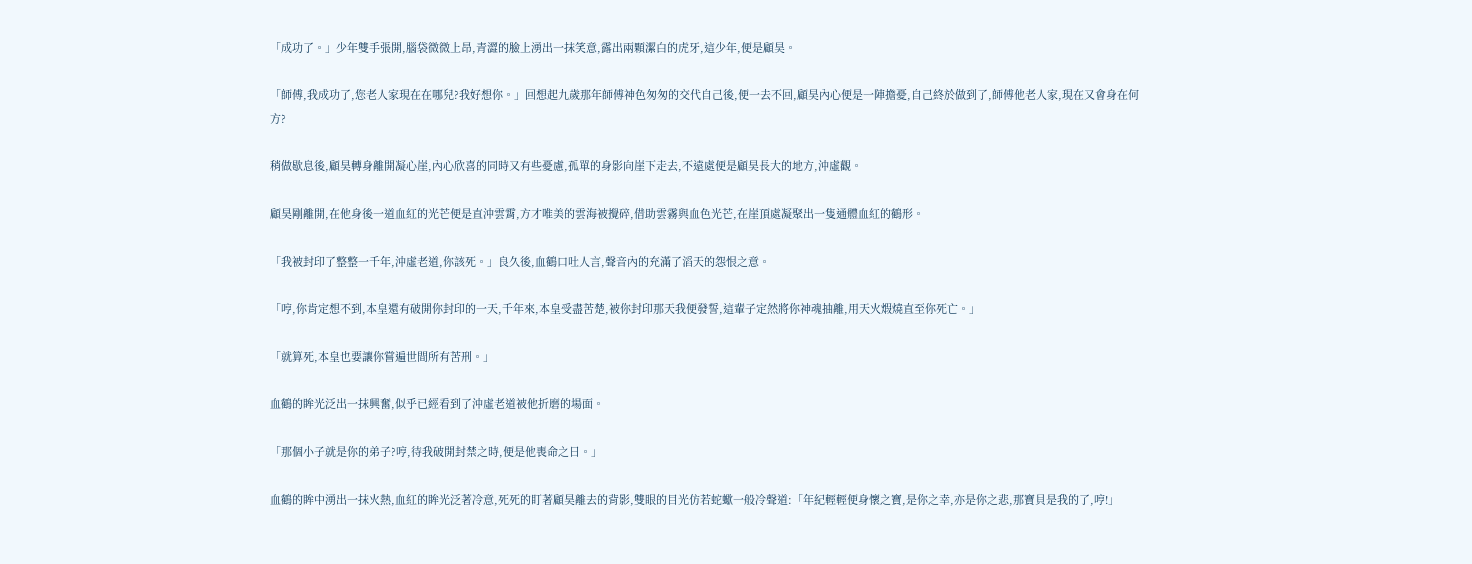「成功了。」少年雙手張開,腦袋微微上昂,青澀的臉上湧出一抹笑意,露出兩顆潔白的虎牙,這少年,便是顧昊。

「師傅,我成功了,您老人家現在在哪兒?我好想你。」回想起九歲那年師傅神色匆匆的交代自己後,便一去不回,顧昊內心便是一陣擔憂,自己終於做到了,師傅他老人家,現在又會身在何方?

稍做歇息後,顧昊轉身離開凝心崖,內心欣喜的同時又有些憂慮,孤單的身影向崖下走去,不遠處便是顧昊長大的地方,沖虛觀。

顧昊剛離開,在他身後一道血紅的光芒便是直沖雲霄,方才唯美的雲海被攪碎,借助雲霧與血色光芒,在崖頂處凝聚出一隻通體血紅的鶴形。

「我被封印了整整一千年,沖虛老道,你該死。」良久後,血鶴口吐人言,聲音內的充滿了滔天的怨恨之意。

「哼,你肯定想不到,本皇還有破開你封印的一天,千年來,本皇受盡苦楚,被你封印那天我便發誓,這輩子定然將你神魂抽離,用天火煆燒直至你死亡。」

「就算死,本皇也要讓你嘗遍世間所有苦刑。」

血鶴的眸光泛出一抹興奮,似乎已經看到了沖虛老道被他折磨的場面。

「那個小子就是你的弟子?哼,待我破開封禁之時,便是他喪命之日。」

血鶴的眸中湧出一抹火熱,血紅的眸光泛著冷意,死死的盯著顧昊離去的背影,雙眼的目光仿若蛇蠍一般冷聲道:「年紀輕輕便身懷之寶,是你之幸,亦是你之悲,那寶貝是我的了,哼!」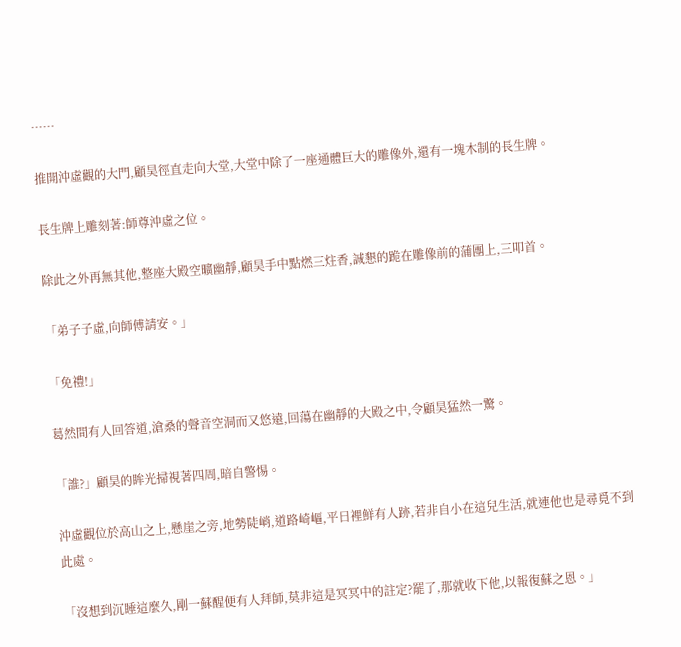……

推開沖虛觀的大門,顧昊徑直走向大堂,大堂中除了一座通體巨大的雕像外,還有一塊木制的長生牌。

長生牌上雕刻著:師尊沖虛之位。

除此之外再無其他,整座大殿空曠幽靜,顧昊手中點燃三炷香,誠懇的跪在雕像前的蒲團上,三叩首。

「弟子子虛,向師傅請安。」

「免禮!」

葛然間有人回答道,滄桑的聲音空洞而又悠遠,回蕩在幽靜的大殿之中,令顧昊猛然一驚。

「誰?」顧昊的眸光掃視著四周,暗自警惕。

沖虛觀位於高山之上,懸崖之旁,地勢陡峭,道路崎嶇,平日裡鮮有人跡,若非自小在這兒生活,就連他也是尋覓不到此處。

「沒想到沉睡這麼久,剛一蘇醒便有人拜師,莫非這是冥冥中的註定?罷了,那就收下他,以報復蘇之恩。」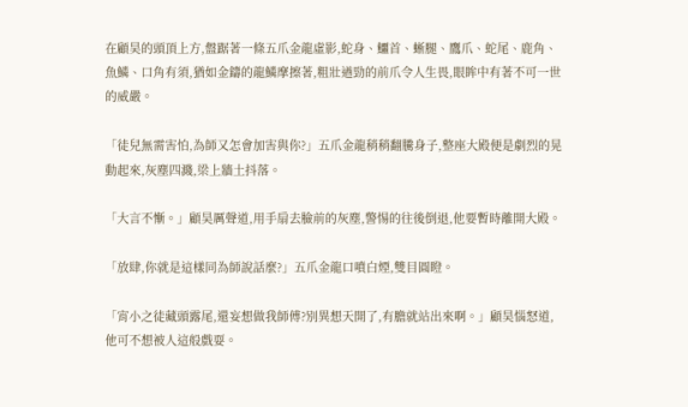在顧昊的頭頂上方,盤踞著一條五爪金龍虛影,蛇身、鱷首、蜥腿、鷹爪、蛇尾、鹿角、魚鱗、口角有須,猶如金鑄的龍鱗摩擦著,粗壯遒勁的前爪令人生畏,眼眸中有著不可一世的威嚴。

「徒兒無需害怕,為師又怎會加害與你?」五爪金龍稍稍翻騰身子,整座大殿便是劇烈的晃動起來,灰塵四濺,梁上牆土抖落。

「大言不慚。」顧昊厲聲道,用手扇去臉前的灰塵,警惕的往後倒退,他要暫時離開大殿。

「放肆,你就是這樣同為師說話麼?」五爪金龍口噴白煙,雙目圓瞪。

「宵小之徒藏頭露尾,還妄想做我師傅?別異想天開了,有膽就站出來啊。」顧昊惱怒道,他可不想被人這般戲耍。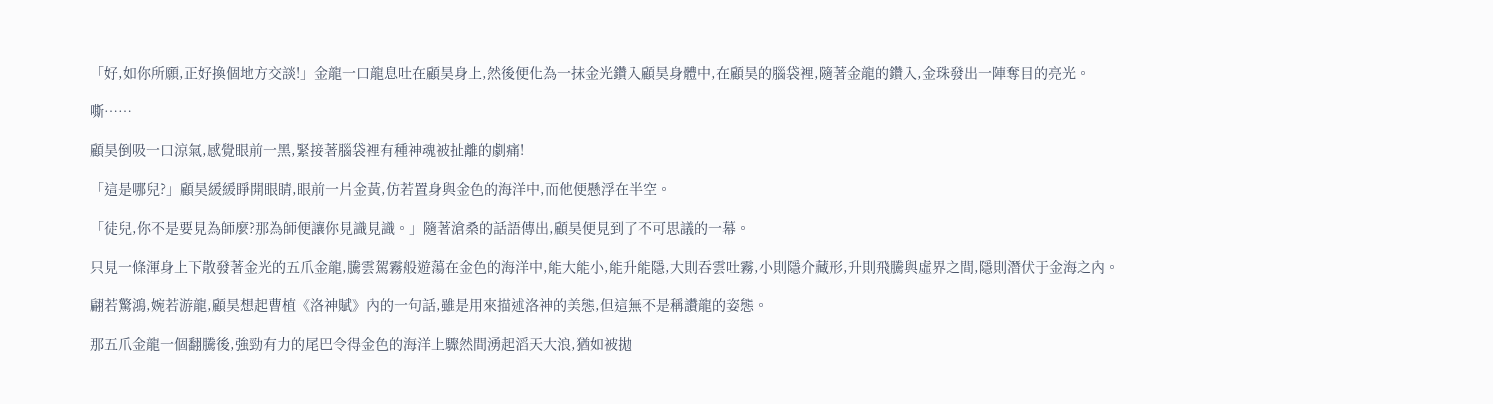「好,如你所願,正好換個地方交談!」金龍一口龍息吐在顧昊身上,然後便化為一抹金光鑽入顧昊身體中,在顧昊的腦袋裡,隨著金龍的鑽入,金珠發出一陣奪目的亮光。

嘶……

顧昊倒吸一口涼氣,感覺眼前一黑,緊接著腦袋裡有種神魂被扯離的劇痛!

「這是哪兒?」顧昊緩緩睜開眼睛,眼前一片金黃,仿若置身與金色的海洋中,而他便懸浮在半空。

「徒兒,你不是要見為師麼?那為師便讓你見識見識。」隨著滄桑的話語傳出,顧昊便見到了不可思議的一幕。

只見一條渾身上下散發著金光的五爪金龍,騰雲駕霧般遊蕩在金色的海洋中,能大能小,能升能隱,大則吞雲吐霧,小則隱介藏形,升則飛騰與虛界之間,隱則潛伏于金海之內。

翩若驚鴻,婉若游龍,顧昊想起曹植《洛神賦》內的一句話,雖是用來描述洛神的美態,但這無不是稱讚龍的姿態。

那五爪金龍一個翻騰後,強勁有力的尾巴令得金色的海洋上驟然間湧起滔天大浪,猶如被拋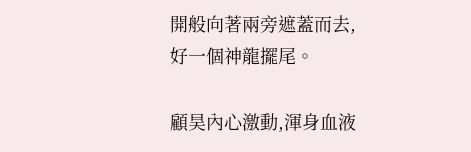開般向著兩旁遮蓋而去,好一個神龍擺尾。

顧昊內心激動,渾身血液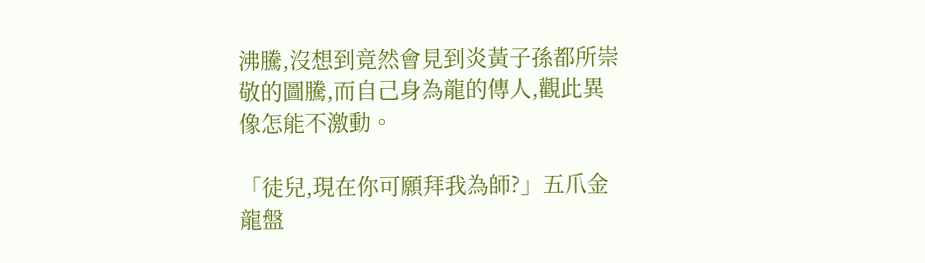沸騰,沒想到竟然會見到炎黃子孫都所崇敬的圖騰,而自己身為龍的傳人,觀此異像怎能不激動。

「徒兒,現在你可願拜我為師?」五爪金龍盤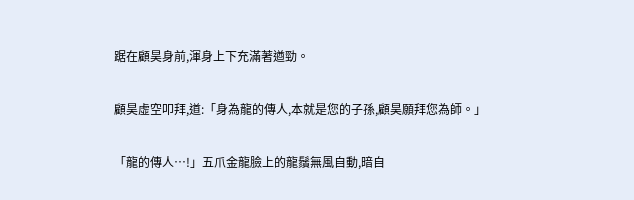踞在顧昊身前,渾身上下充滿著遒勁。

顧昊虛空叩拜,道:「身為龍的傳人,本就是您的子孫,顧昊願拜您為師。」

「龍的傳人…!」五爪金龍臉上的龍鬚無風自動,暗自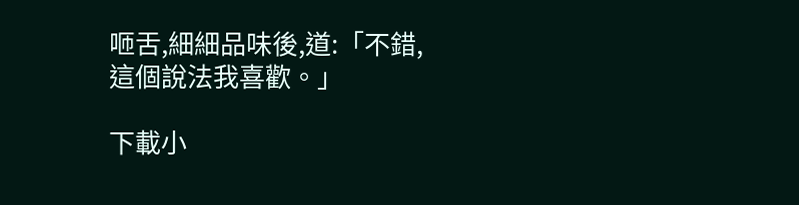咂舌,細細品味後,道:「不錯,這個說法我喜歡。」

下載小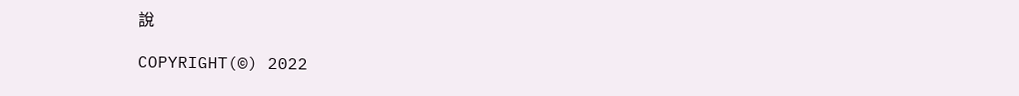說

COPYRIGHT(©) 2022